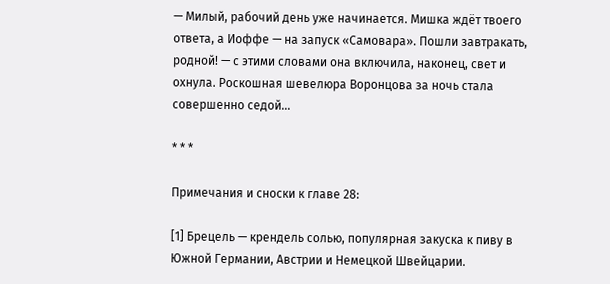— Милый, рабочий день уже начинается. Мишка ждёт твоего ответа, а Иоффе — на запуск «Самовара». Пошли завтракать, родной! — с этими словами она включила, наконец, свет и охнула. Роскошная шевелюра Воронцова за ночь стала совершенно седой…

* * *

Примечания и сноски к главе 28:

[1] Брецель — крендель солью, популярная закуска к пиву в Южной Германии, Австрии и Немецкой Швейцарии.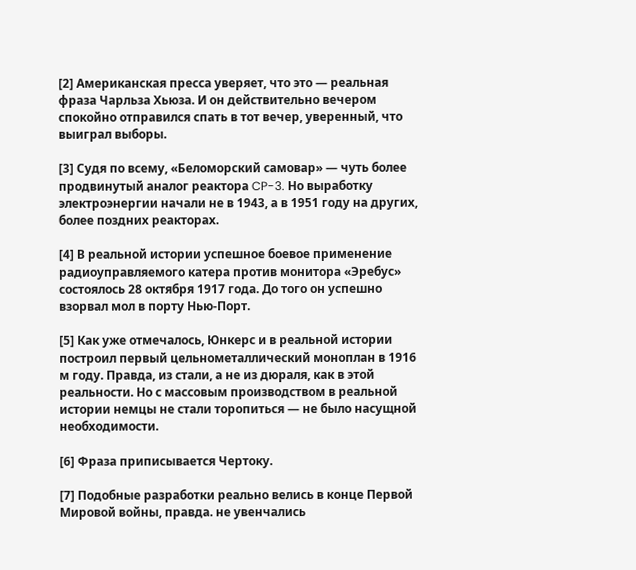[2] Американская пресса уверяет, что это — реальная фраза Чарльза Хьюза. И он действительно вечером спокойно отправился спать в тот вечер, уверенный, что выиграл выборы.

[3] Судя по всему, «Беломорский самовар» — чуть более продвинутый аналог реактора CP-3. Но выработку электроэнергии начали не в 1943, а в 1951 году на других, более поздних реакторах.

[4] В реальной истории успешное боевое применение радиоуправляемого катера против монитора «Эребус» состоялось 28 октября 1917 года. До того он успешно взорвал мол в порту Нью-Порт.

[5] Как уже отмечалось, Юнкерс и в реальной истории построил первый цельнометаллический моноплан в 1916 м году. Правда, из стали, а не из дюраля, как в этой реальности. Но с массовым производством в реальной истории немцы не стали торопиться — не было насущной необходимости.

[6] Фраза приписывается Чертоку.

[7] Подобные разработки реально велись в конце Первой Мировой войны, правда. не увенчались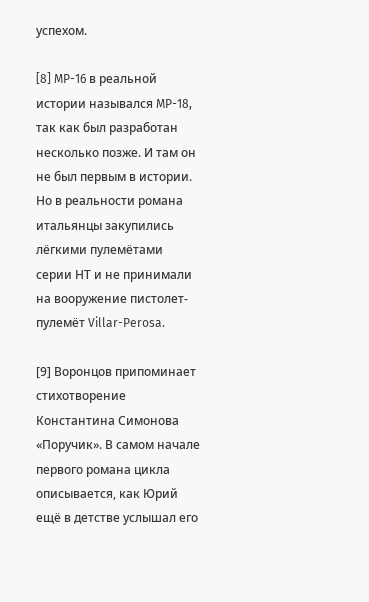успехом.

[8] MP-16 в реальной истории назывался MP-18, так как был разработан несколько позже. И там он не был первым в истории. Но в реальности романа итальянцы закупились лёгкими пулемётами серии НТ и не принимали на вооружение пистолет-пулемёт Villar-Perosa.

[9] Воронцов припоминает стихотворение Константина Симонова «Поручик». В самом начале первого романа цикла описывается, как Юрий ещё в детстве услышал его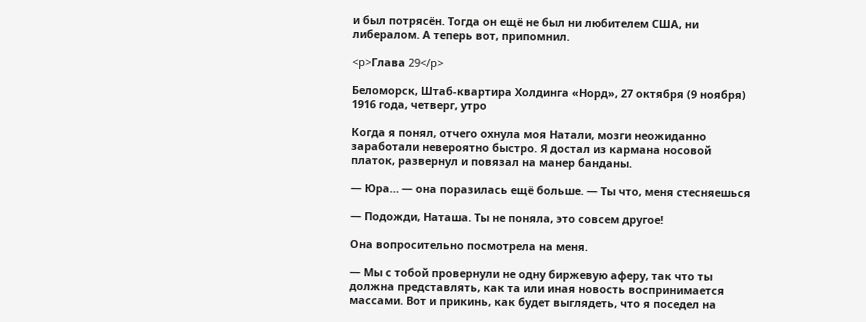и был потрясён. Тогда он ещё не был ни любителем США, ни либералом. А теперь вот, припомнил.

<p>Глава 29</p>

Беломорск, Штаб-квартира Холдинга «Норд», 27 октября (9 ноября) 1916 года, четверг, утро

Когда я понял, отчего охнула моя Натали, мозги неожиданно заработали невероятно быстро. Я достал из кармана носовой платок, развернул и повязал на манер банданы.

— Юра… — она поразилась ещё больше. — Ты что, меня стесняешься

— Подожди, Наташа. Ты не поняла, это совсем другое!

Она вопросительно посмотрела на меня.

— Мы с тобой провернули не одну биржевую аферу, так что ты должна представлять, как та или иная новость воспринимается массами. Вот и прикинь, как будет выглядеть, что я поседел на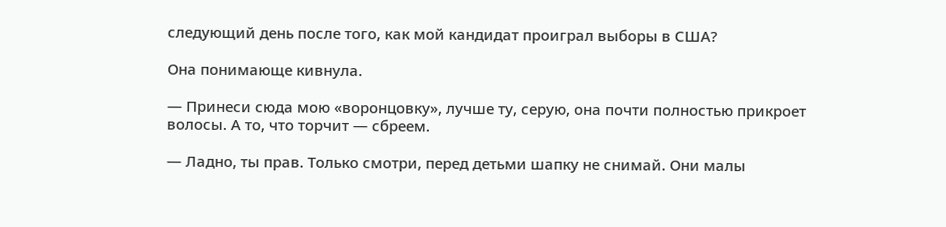следующий день после того, как мой кандидат проиграл выборы в США?

Она понимающе кивнула.

— Принеси сюда мою «воронцовку», лучше ту, серую, она почти полностью прикроет волосы. А то, что торчит — сбреем.

— Ладно, ты прав. Только смотри, перед детьми шапку не снимай. Они малы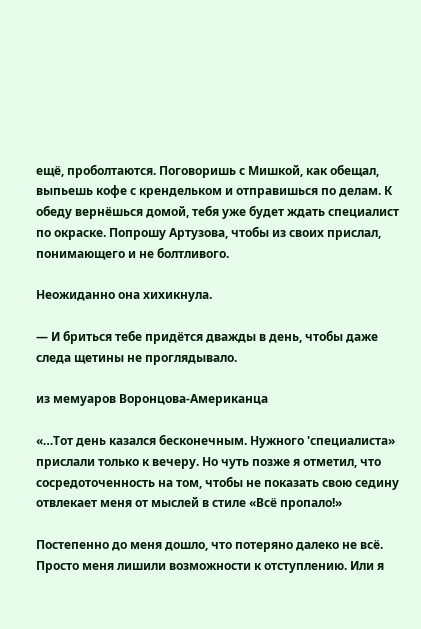ещё, проболтаются. Поговоришь с Мишкой, как обещал, выпьешь кофе с крендельком и отправишься по делам. К обеду вернёшься домой, тебя уже будет ждать специалист по окраске. Попрошу Артузова, чтобы из своих прислал, понимающего и не болтливого.

Неожиданно она хихикнула.

— И бриться тебе придётся дважды в день, чтобы даже следа щетины не проглядывало.

из мемуаров Воронцова-Американца

«…Тот день казался бесконечным. Нужного 'специалиста» прислали только к вечеру. Но чуть позже я отметил, что сосредоточенность на том, чтобы не показать свою седину отвлекает меня от мыслей в стиле «Всё пропало!»

Постепенно до меня дошло, что потеряно далеко не всё. Просто меня лишили возможности к отступлению. Или я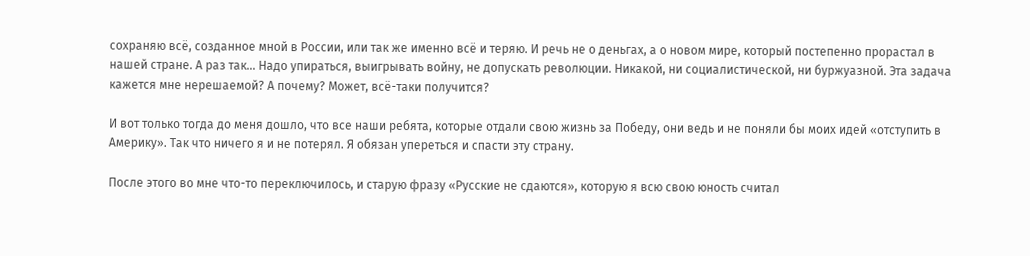сохраняю всё, созданное мной в России, или так же именно всё и теряю. И речь не о деньгах, а о новом мире, который постепенно прорастал в нашей стране. А раз так… Надо упираться, выигрывать войну, не допускать революции. Никакой, ни социалистической, ни буржуазной. Эта задача кажется мне нерешаемой? А почему? Может, всё-таки получится?

И вот только тогда до меня дошло, что все наши ребята, которые отдали свою жизнь за Победу, они ведь и не поняли бы моих идей «отступить в Америку». Так что ничего я и не потерял. Я обязан упереться и спасти эту страну.

После этого во мне что-то переключилось, и старую фразу «Русские не сдаются», которую я всю свою юность считал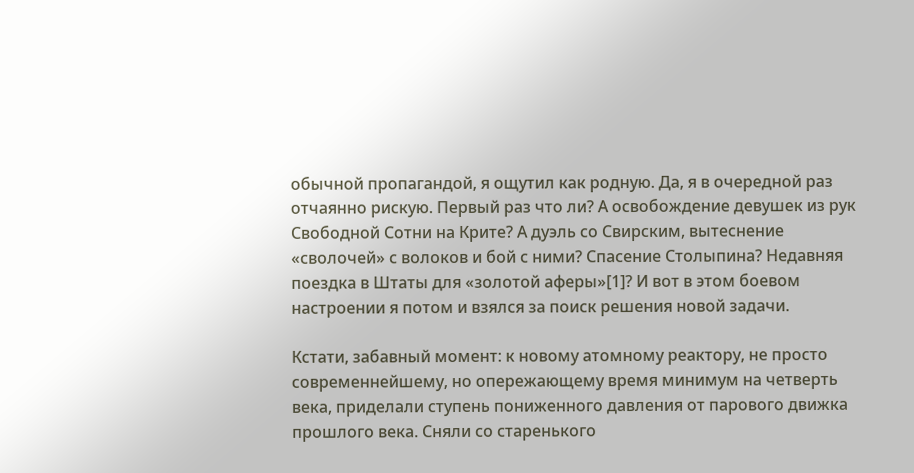обычной пропагандой, я ощутил как родную. Да, я в очередной раз отчаянно рискую. Первый раз что ли? А освобождение девушек из рук Свободной Сотни на Крите? А дуэль со Свирским, вытеснение «сволочей» с волоков и бой с ними? Спасение Столыпина? Недавняя поездка в Штаты для «золотой аферы»[1]? И вот в этом боевом настроении я потом и взялся за поиск решения новой задачи.

Кстати, забавный момент: к новому атомному реактору, не просто современнейшему, но опережающему время минимум на четверть века, приделали ступень пониженного давления от парового движка прошлого века. Сняли со старенького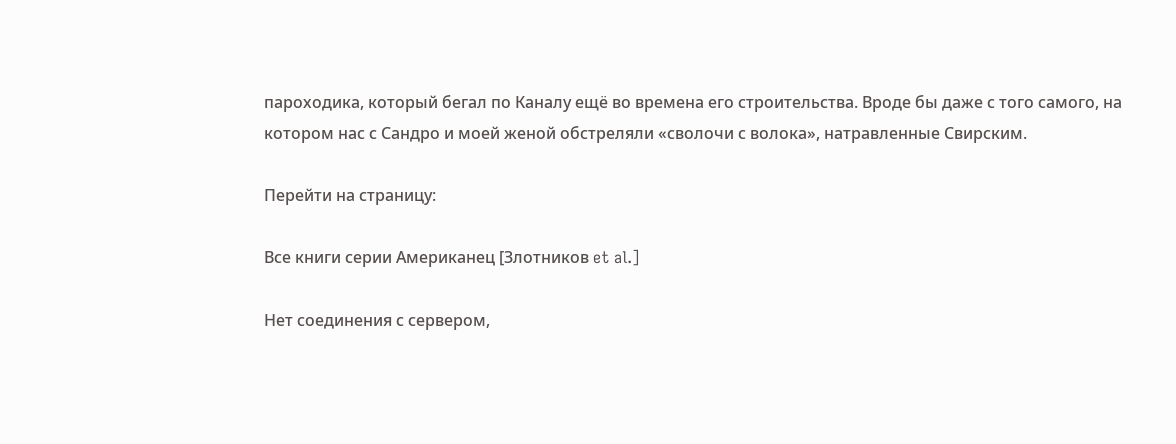пароходика, который бегал по Каналу ещё во времена его строительства. Вроде бы даже с того самого, на котором нас с Сандро и моей женой обстреляли «сволочи с волока», натравленные Свирским.

Перейти на страницу:

Все книги серии Американец [Злотников et al.]

Нет соединения с сервером,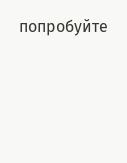попробуйте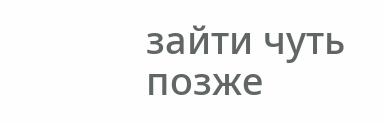зайти чуть позже